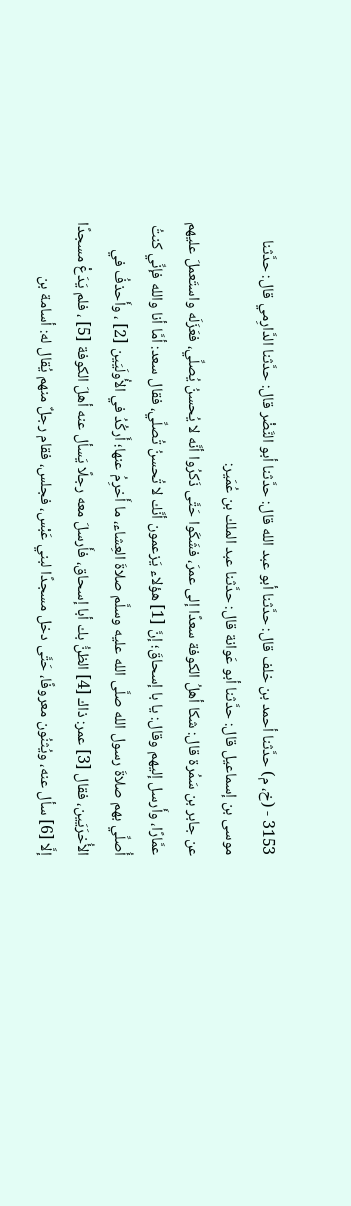3153 - (خ، م) حدَّثنا أحمد بن خلف قال: حدَّثنا أبو عبد الله قال: حدَّثنا أبو النَّضْر قال: حدَّثنا الدَّارِمي قال: حدَّثنا موسى بن إسماعيل قال: حدَّثنا أبو عَوانة قال: حدَّثنا عبد الملك بن عُمَير:
عن جابر بن سَمُرة قال: شكا أهلُ الكوفة سعدًا إلى عمرَ، فشَكَوا حَتَّى ذَكرُوا أنَّه لا يُحسنُ يُصلِّي، فعَزَلَه واستَعملَ عليهم عمَّارًا، وأَرسل إليهم وقال: يا با إسحاقَ؛ إنَّ [1] هؤلاء يَزعمون أنَّك لا تُحسنُ تُصلِّي، فقال سعد: أمَّا أنا والله فإنِّي كنتُ أُصلِّي بهم صلاةَ رسول الله صلَّى الله عليه وسلَّم صلاةَ العِشاء، ما أَخرِمُ عنها؛ أَركُدُ في الأُولَيَين [2] ، وأَحذفُ في الأُخرَيَين، فقال [3] عمر: ذاك [4] الظنُّ بك أبا إسحاق، فأَرسلَ معه رجلًا يَسأل عنه أهلَ الكوفة [5] ، فلم يَدَعْ مسجدًا إلَّا [6] سأل عنه، ويُثنُون معروفًا، حَتَّى دخل مسجدًا لبني عَبْس، فجلس، فقام رجلٌ منهم يُقال له: أسامة بن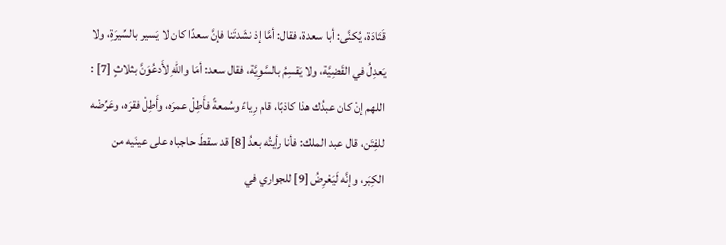قَتَادَة، يُكنَّى: أبا سعدة، فقال: أمَّا إذ نشَدتَنا فإنَّ سعدًا كان لا يَسير بالسِّيرَةِ، ولا يَعدِلُ في القَضِيَّة، ولا يَقسِمُ بالسَّوِيَّة، فقال سعد: أمَا واللهِ لأَدعُوَنَّ بثلاثٍ [7] : اللهم إنْ كان عبدُك هذا كاذبًا، قام رِياءً وسُمعةً فأَطِلْ عمرَه، وأَطِلْ فقرَه، وعَرِّضْه للفِتَن، قال عبد الملك: فأنا رأيتُه بعدُ [8] قد سقطَ حاجباه على عينَيه من الكِبَر، وإنَّه لَيَعْرِضُ [9] للجواري في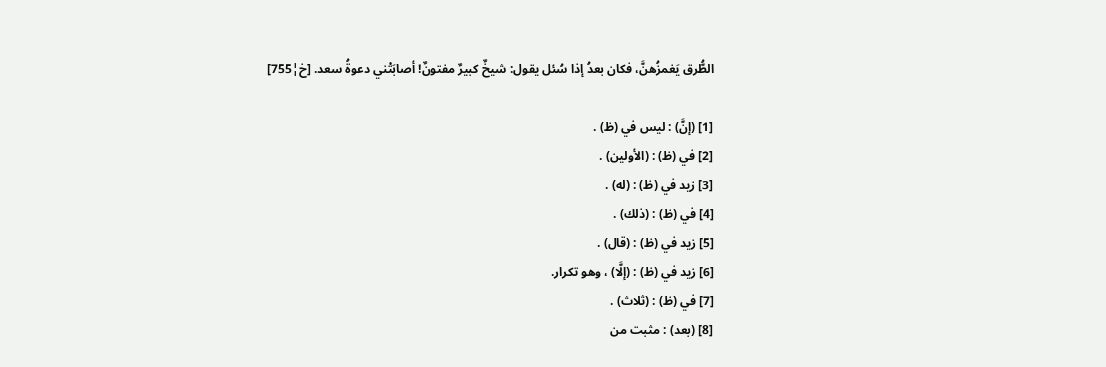الطُّرق يَغمزُهنَّ، فكان بعدُ إذا سُئل يقول: شيخٌ كبيرٌ مفتونٌ! أصابَتْني دعوةُ سعد. [خ¦755]

[1] (إنَّ) : ليس في (ظ) .
[2] في (ظ) : (الأولين) .
[3] زيد في (ظ) : (له) .
[4] في (ظ) : (ذلك) .
[5] زيد في (ظ) : (قال) .
[6] زيد في (ظ) : (إلَّا) ، وهو تكرار.
[7] في (ظ) : (ثلاث) .
[8] (بعد) : مثبت من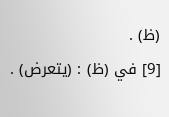(ظ) .
[9] في (ظ) : (يتعرض) .